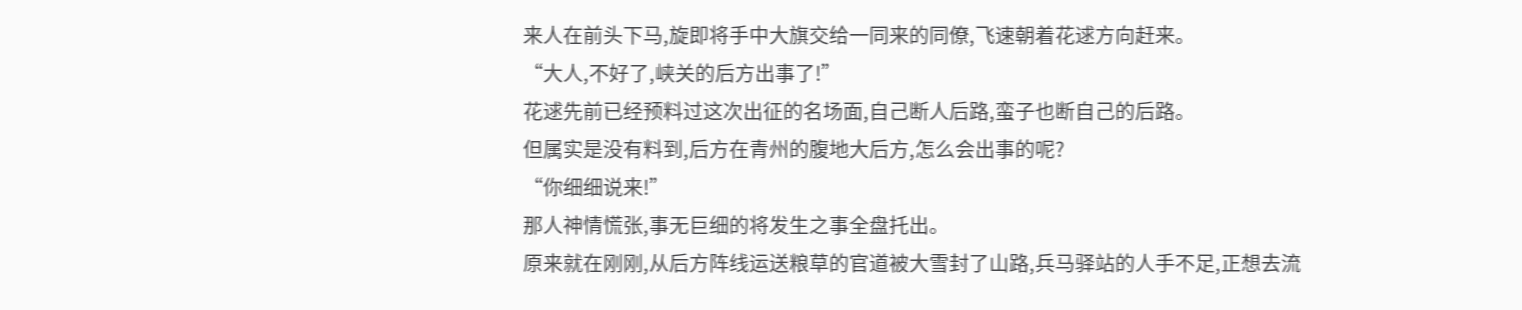来人在前头下马,旋即将手中大旗交给一同来的同僚,飞速朝着花逑方向赶来。
“大人,不好了,峡关的后方出事了!”
花逑先前已经预料过这次出征的名场面,自己断人后路,蛮子也断自己的后路。
但属实是没有料到,后方在青州的腹地大后方,怎么会出事的呢?
“你细细说来!”
那人神情慌张,事无巨细的将发生之事全盘托出。
原来就在刚刚,从后方阵线运送粮草的官道被大雪封了山路,兵马驿站的人手不足,正想去流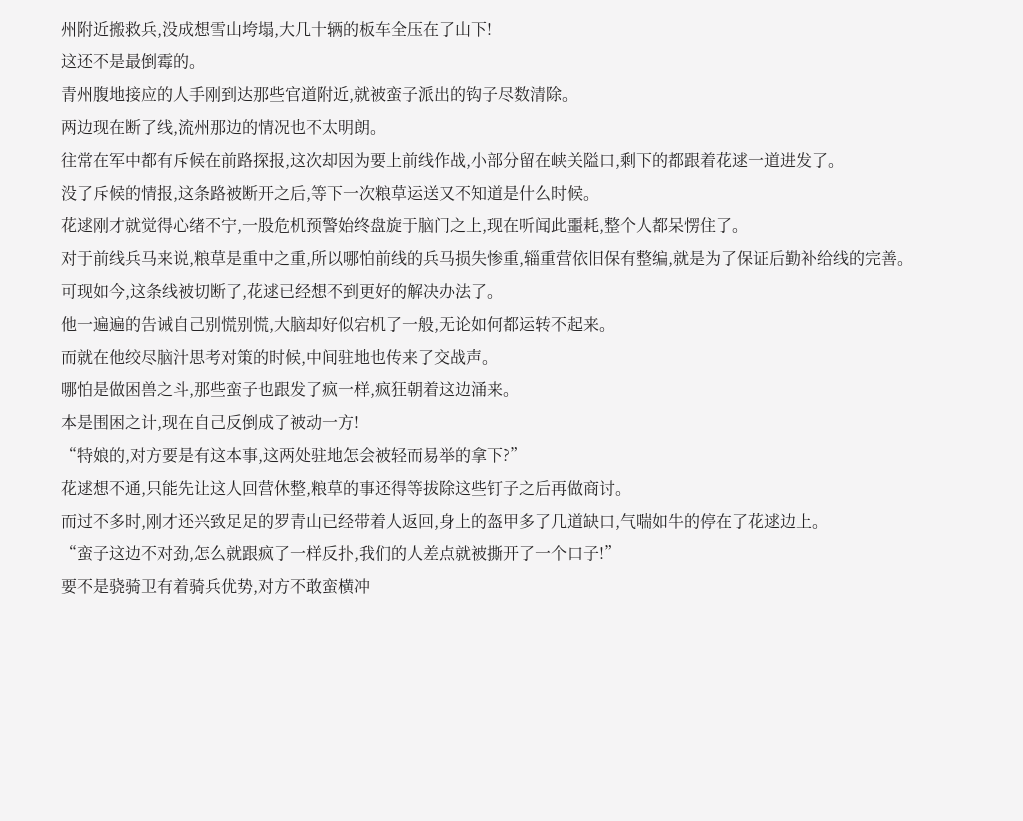州附近搬救兵,没成想雪山垮塌,大几十辆的板车全压在了山下!
这还不是最倒霉的。
青州腹地接应的人手刚到达那些官道附近,就被蛮子派出的钩子尽数清除。
两边现在断了线,流州那边的情况也不太明朗。
往常在军中都有斥候在前路探报,这次却因为要上前线作战,小部分留在峡关隘口,剩下的都跟着花逑一道进发了。
没了斥候的情报,这条路被断开之后,等下一次粮草运送又不知道是什么时候。
花逑刚才就觉得心绪不宁,一股危机预警始终盘旋于脑门之上,现在听闻此噩耗,整个人都呆愣住了。
对于前线兵马来说,粮草是重中之重,所以哪怕前线的兵马损失惨重,辎重营依旧保有整编,就是为了保证后勤补给线的完善。
可现如今,这条线被切断了,花逑已经想不到更好的解决办法了。
他一遍遍的告诫自己别慌别慌,大脑却好似宕机了一般,无论如何都运转不起来。
而就在他绞尽脑汁思考对策的时候,中间驻地也传来了交战声。
哪怕是做困兽之斗,那些蛮子也跟发了疯一样,疯狂朝着这边涌来。
本是围困之计,现在自己反倒成了被动一方!
“特娘的,对方要是有这本事,这两处驻地怎会被轻而易举的拿下?”
花逑想不通,只能先让这人回营休整,粮草的事还得等拔除这些钉子之后再做商讨。
而过不多时,刚才还兴致足足的罗青山已经带着人返回,身上的盔甲多了几道缺口,气喘如牛的停在了花逑边上。
“蛮子这边不对劲,怎么就跟疯了一样反扑,我们的人差点就被撕开了一个口子!”
要不是骁骑卫有着骑兵优势,对方不敢蛮横冲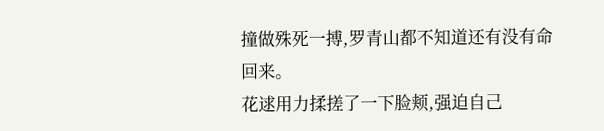撞做殊死一搏,罗青山都不知道还有没有命回来。
花逑用力揉搓了一下脸颊,强迫自己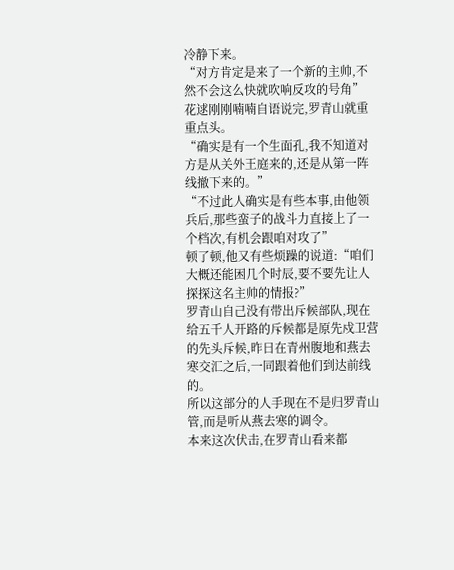冷静下来。
“对方肯定是来了一个新的主帅,不然不会这么快就吹响反攻的号角”
花逑刚刚喃喃自语说完,罗青山就重重点头。
“确实是有一个生面孔,我不知道对方是从关外王庭来的,还是从第一阵线撤下来的。”
“不过此人确实是有些本事,由他领兵后,那些蛮子的战斗力直接上了一个档次,有机会跟咱对攻了”
顿了顿,他又有些烦躁的说道:“咱们大概还能困几个时辰,要不要先让人探探这名主帅的情报?”
罗青山自己没有带出斥候部队,现在给五千人开路的斥候都是原先戍卫营的先头斥候,昨日在青州腹地和燕去寒交汇之后,一同跟着他们到达前线的。
所以这部分的人手现在不是归罗青山管,而是听从燕去寒的调令。
本来这次伏击,在罗青山看来都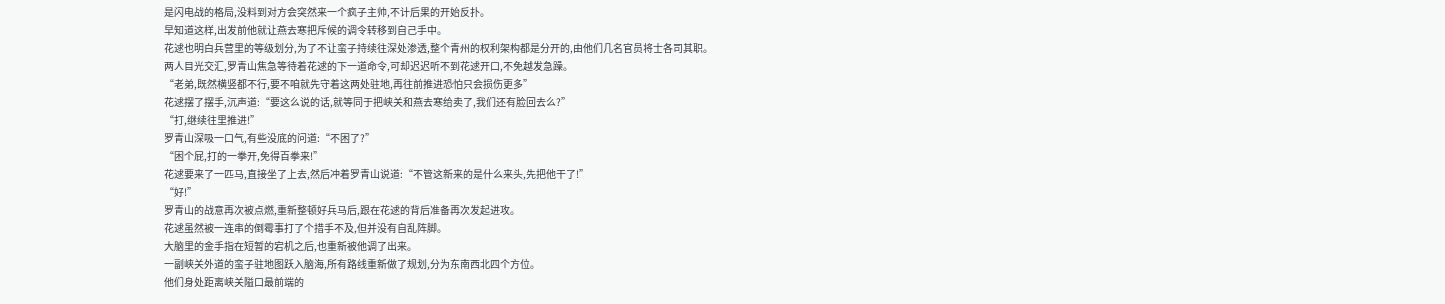是闪电战的格局,没料到对方会突然来一个疯子主帅,不计后果的开始反扑。
早知道这样,出发前他就让燕去寒把斥候的调令转移到自己手中。
花逑也明白兵营里的等级划分,为了不让蛮子持续往深处渗透,整个青州的权利架构都是分开的,由他们几名官员将士各司其职。
两人目光交汇,罗青山焦急等待着花逑的下一道命令,可却迟迟听不到花逑开口,不免越发急躁。
“老弟,既然横竖都不行,要不咱就先守着这两处驻地,再往前推进恐怕只会损伤更多”
花逑摆了摆手,沉声道:“要这么说的话,就等同于把峡关和燕去寒给卖了,我们还有脸回去么?”
“打,继续往里推进!”
罗青山深吸一口气,有些没底的问道:“不困了?”
“困个屁,打的一拳开,免得百拳来!”
花逑要来了一匹马,直接坐了上去,然后冲着罗青山说道:“不管这新来的是什么来头,先把他干了!”
“好!”
罗青山的战意再次被点燃,重新整顿好兵马后,跟在花逑的背后准备再次发起进攻。
花逑虽然被一连串的倒霉事打了个措手不及,但并没有自乱阵脚。
大脑里的金手指在短暂的宕机之后,也重新被他调了出来。
一副峡关外道的蛮子驻地图跃入脑海,所有路线重新做了规划,分为东南西北四个方位。
他们身处距离峡关隘口最前端的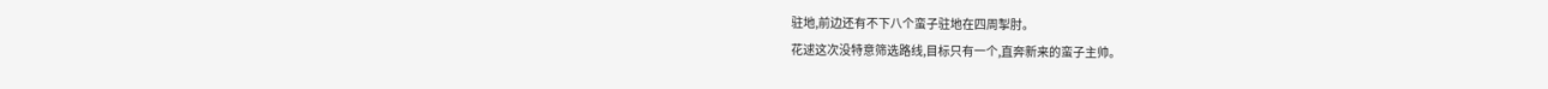驻地,前边还有不下八个蛮子驻地在四周掣肘。
花逑这次没特意筛选路线,目标只有一个,直奔新来的蛮子主帅。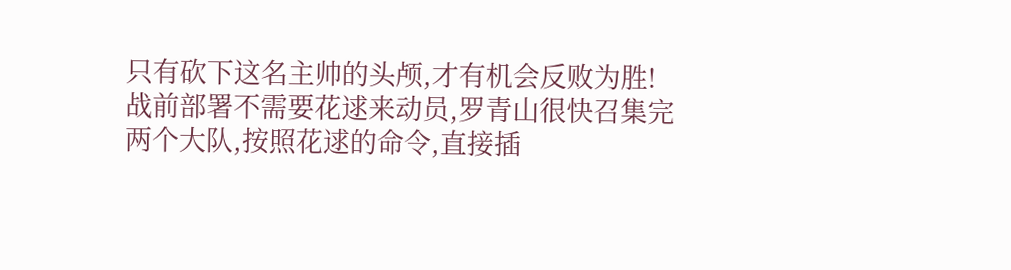只有砍下这名主帅的头颅,才有机会反败为胜!
战前部署不需要花逑来动员,罗青山很快召集完两个大队,按照花逑的命令,直接插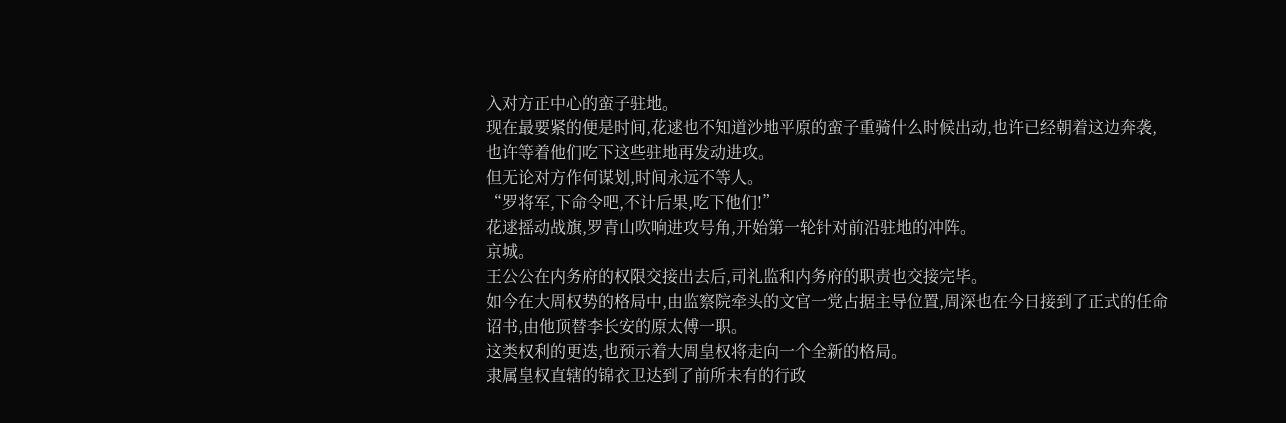入对方正中心的蛮子驻地。
现在最要紧的便是时间,花逑也不知道沙地平原的蛮子重骑什么时候出动,也许已经朝着这边奔袭,也许等着他们吃下这些驻地再发动进攻。
但无论对方作何谋划,时间永远不等人。
“罗将军,下命令吧,不计后果,吃下他们!”
花逑摇动战旗,罗青山吹响进攻号角,开始第一轮针对前沿驻地的冲阵。
京城。
王公公在内务府的权限交接出去后,司礼监和内务府的职责也交接完毕。
如今在大周权势的格局中,由监察院牵头的文官一党占据主导位置,周深也在今日接到了正式的任命诏书,由他顶替李长安的原太傅一职。
这类权利的更迭,也预示着大周皇权将走向一个全新的格局。
隶属皇权直辖的锦衣卫达到了前所未有的行政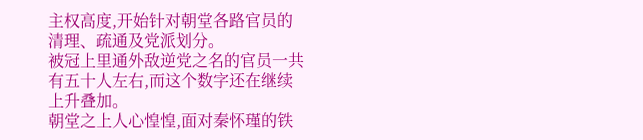主权高度,开始针对朝堂各路官员的清理、疏通及党派划分。
被冠上里通外敌逆党之名的官员一共有五十人左右,而这个数字还在继续上升叠加。
朝堂之上人心惶惶,面对秦怀瑾的铁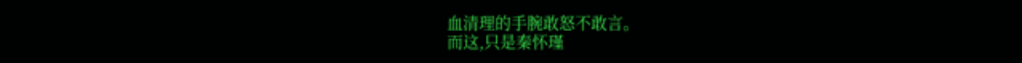血清理的手腕敢怒不敢言。
而这,只是秦怀瑾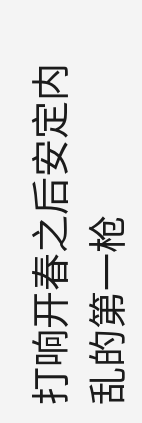打响开春之后安定内乱的第一枪